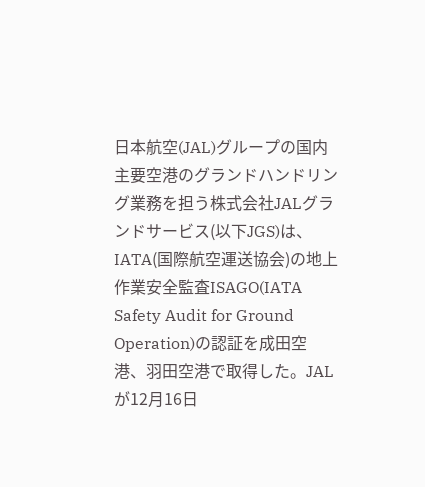日本航空(JAL)グループの国内主要空港のグランドハンドリング業務を担う株式会社JALグランドサービス(以下JGS)は、IATA(国際航空運送協会)の地上作業安全監査ISAGO(IATA Safety Audit for Ground Operation)の認証を成田空港、羽田空港で取得した。JALが12月16日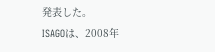発表した。
ISAGOは、2008年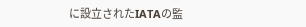に設立されたIATAの監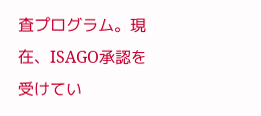査プログラム。現在、ISAGO承認を受けてい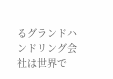るグランドハンドリング会社は世界で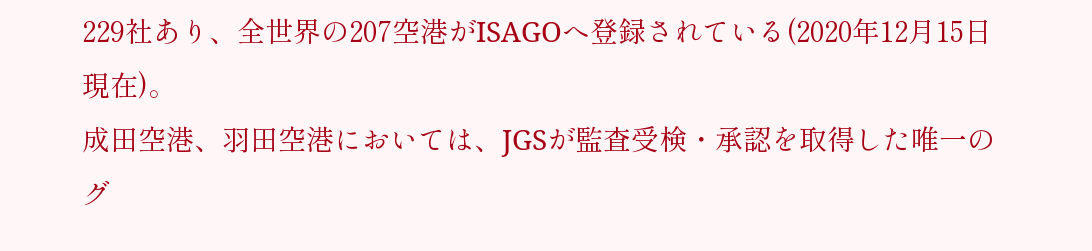229社あり、全世界の207空港がISAGOへ登録されている(2020年12月15日現在)。
成田空港、羽田空港においては、JGSが監査受検・承認を取得した唯一のグ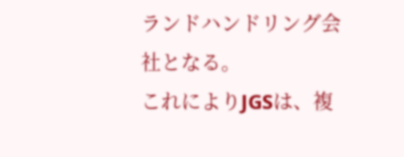ランドハンドリング会社となる。
これによりJGSは、複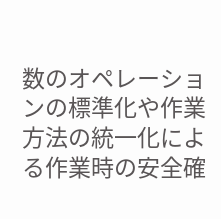数のオペレーションの標準化や作業方法の統一化による作業時の安全確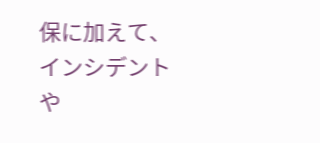保に加えて、インシデントや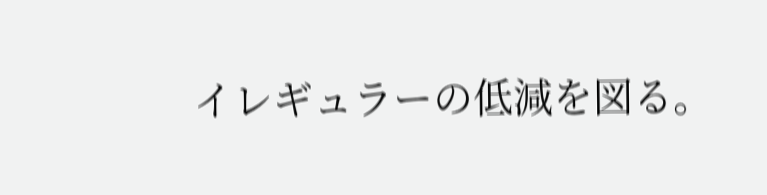イレギュラーの低減を図る。